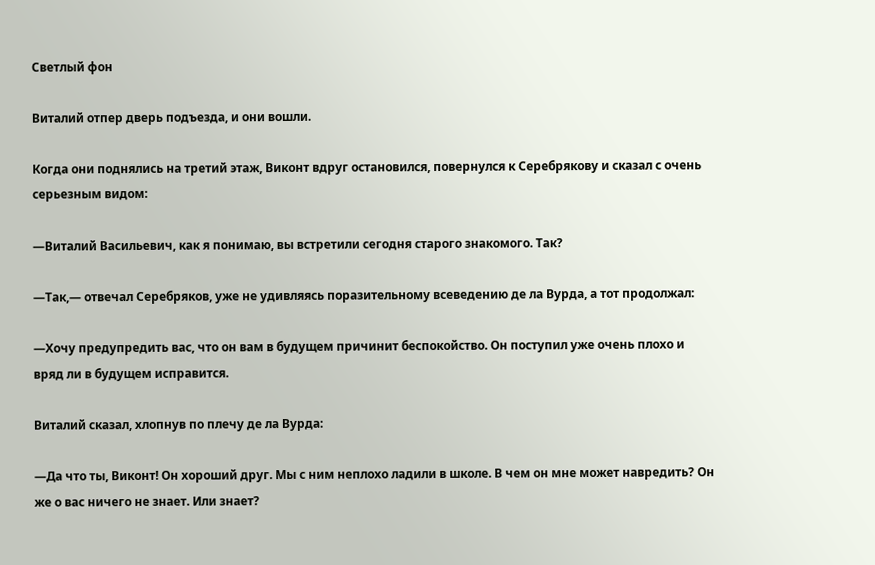Светлый фон

Виталий отпер дверь подъезда, и они вошли.

Когда они поднялись на третий этаж, Виконт вдруг остановился, повернулся к Серебрякову и сказал с очень серьезным видом:

—Виталий Васильевич, как я понимаю, вы встретили сегодня старого знакомого. Так?

—Так,— отвечал Серебряков, уже не удивляясь поразительному всеведению де ла Вурда, а тот продолжал:

—Хочу предупредить вас, что он вам в будущем причинит беспокойство. Он поступил уже очень плохо и вряд ли в будущем исправится.

Виталий сказал, хлопнув по плечу де ла Вурда:

—Да что ты, Виконт! Он хороший друг. Мы с ним неплохо ладили в школе. В чем он мне может навредить? Он же о вас ничего не знает. Или знает?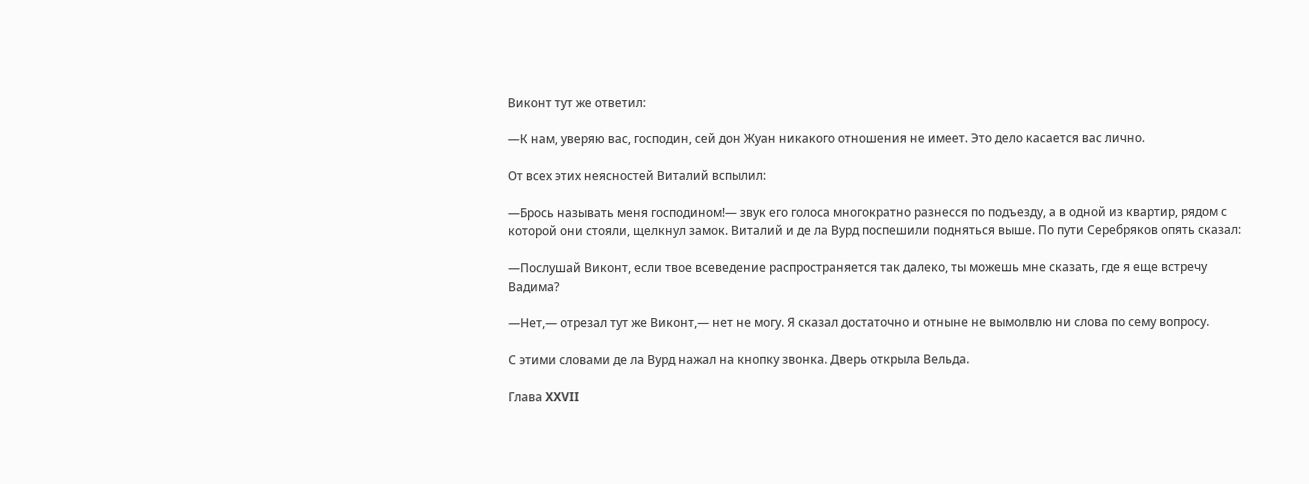Виконт тут же ответил:

—К нам, уверяю вас, господин, сей дон Жуан никакого отношения не имеет. Это дело касается вас лично.

От всех этих неясностей Виталий вспылил:

—Брось называть меня господином!— звук его голоса многократно разнесся по подъезду, а в одной из квартир, рядом с которой они стояли, щелкнул замок. Виталий и де ла Вурд поспешили подняться выше. По пути Серебряков опять сказал:

—Послушай Виконт, если твое всеведение распространяется так далеко, ты можешь мне сказать, где я еще встречу Вадима?

—Нет,— отрезал тут же Виконт,— нет не могу. Я сказал достаточно и отныне не вымолвлю ни слова по сему вопросу.

С этими словами де ла Вурд нажал на кнопку звонка. Дверь открыла Вельда.

Глава XXVII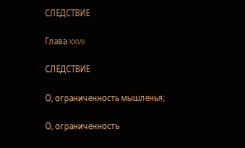СЛЕДСТВИЕ

Глава XXVII

СЛЕДСТВИЕ

О, ограниченность мышленья;

О, ограниченность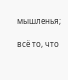мышленья;

всё то, что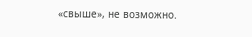«свыше», не возможно.